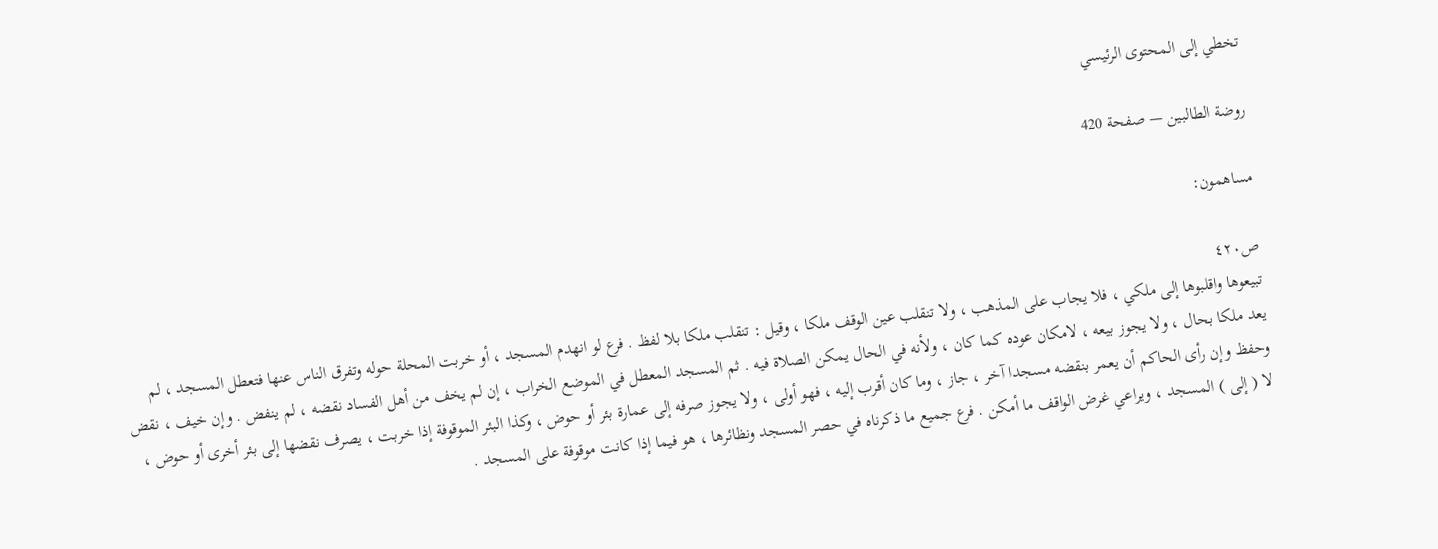تخطي إلى المحتوى الرئيسي

روضة الطالبين — صفحة 420

مساهمون:

ص٤٢٠
تبيعوها واقلبوها إلى ملكي ، فلا يجاب على المذهب ، ولا تنقلب عين الوقف ملكا ، وقيل : تنقلب ملكا بلا لفظ . فرع لو انهدم المسجد ، أو خربت المحلة حوله وتفرق الناس عنها فتعطل المسجد ، لم يعد ملكا بحال ، ولا يجوز بيعه ، لامكان عوده كما كان ، ولأنه في الحال يمكن الصلاة فيه . ثم المسجد المعطل في الموضع الخراب ، إن لم يخف من أهل الفساد نقضه ، لم ينفض . وإن خيف ، نقض وحفظ وإن رأى الحاكم أن يعمر بنقضه مسجدا آخر ، جاز ، وما كان أقرب إليه ، فهو أولى ، ولا يجوز صرفه إلى عمارة بئر أو حوض ، وكذا البئر الموقوفة إذا خربت ، يصرف نقضها إلى بئر أخرى أو حوض ، لا ( إلى ) المسجد ، ويراعي غرض الواقف ما أمكن . فرع جميع ما ذكرناه في حصر المسجد ونظائرها ، هو فيما إذا كانت موقوفة على المسجد .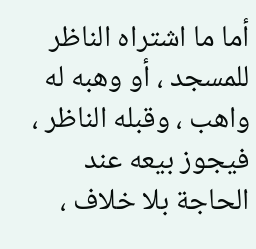أما ما اشتراه الناظر للمسجد ، أو وهبه له واهب ، وقبله الناظر ، فيجوز بيعه عند الحاجة بلا خلاف ،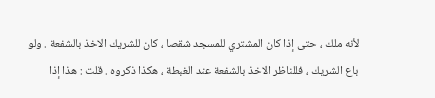لأنه ملك ، حتى إذا كان المشتري للمسجد شقصا ، كان للشريك الاخذ بالشفعة . ولو باع الشريك ، فللناظر الاخذ بالشفعة عند الغبطة ، هكذا ذكروه . قلت : هذا إذا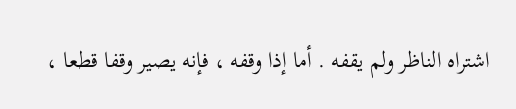اشتراه الناظر ولم يقفه . أما إذا وقفه ، فإنه يصير وقفا قطعا ،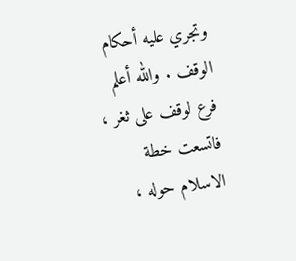وتجري عليه أحكام الوقف . والله أعلم فرع لوقف على ثغر ، فاتسعت خطة الاسلام حوله ،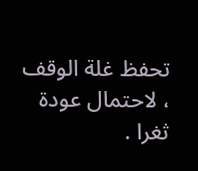تحفظ غلة الوقف ، لاحتمال عودة ثغرا .